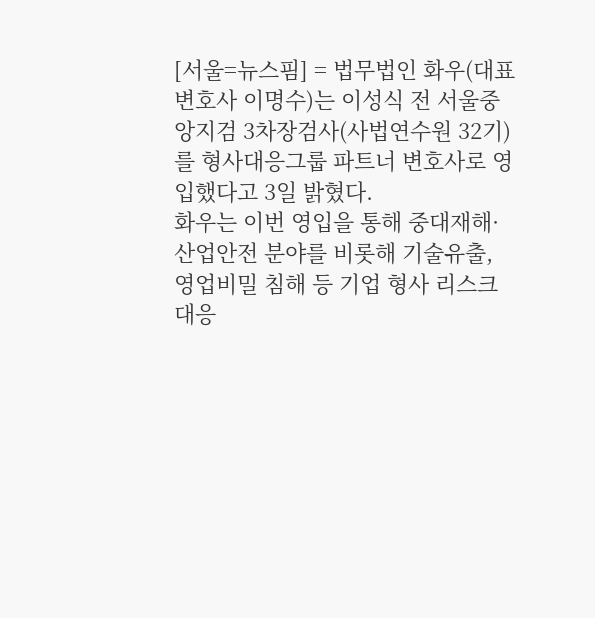[서울=뉴스핌] = 법무법인 화우(대표변호사 이명수)는 이성식 전 서울중앙지검 3차장검사(사법연수원 32기)를 형사대응그룹 파트너 변호사로 영입했다고 3일 밝혔다.
화우는 이번 영입을 통해 중대재해·산업안전 분야를 비롯해 기술유출, 영업비밀 침해 등 기업 형사 리스크 대응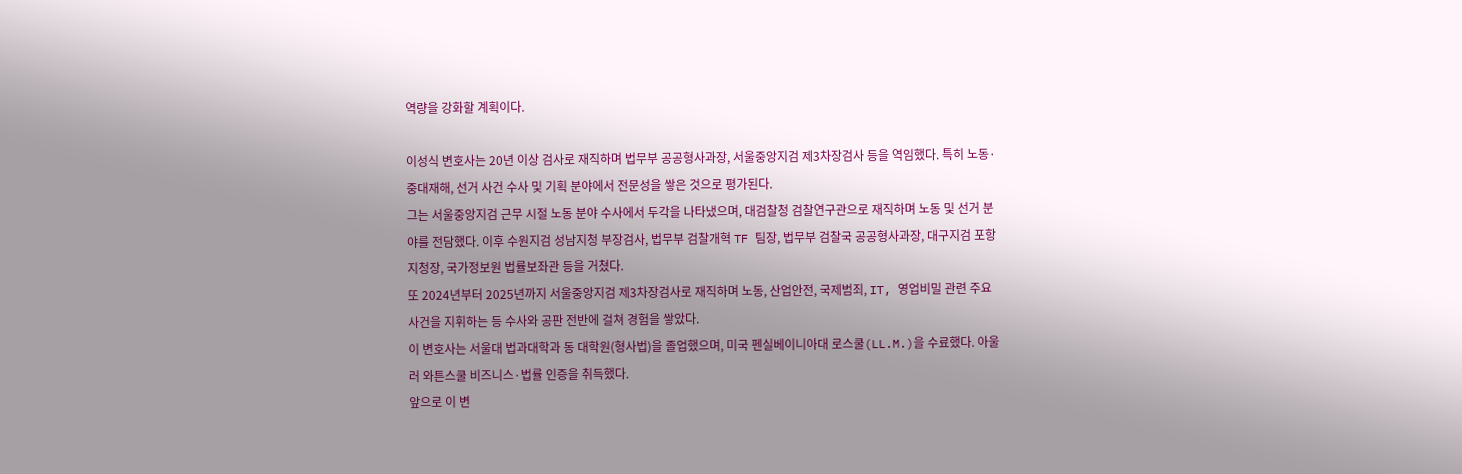역량을 강화할 계획이다.

이성식 변호사는 20년 이상 검사로 재직하며 법무부 공공형사과장, 서울중앙지검 제3차장검사 등을 역임했다. 특히 노동·중대재해, 선거 사건 수사 및 기획 분야에서 전문성을 쌓은 것으로 평가된다.
그는 서울중앙지검 근무 시절 노동 분야 수사에서 두각을 나타냈으며, 대검찰청 검찰연구관으로 재직하며 노동 및 선거 분야를 전담했다. 이후 수원지검 성남지청 부장검사, 법무부 검찰개혁 TF 팀장, 법무부 검찰국 공공형사과장, 대구지검 포항지청장, 국가정보원 법률보좌관 등을 거쳤다.
또 2024년부터 2025년까지 서울중앙지검 제3차장검사로 재직하며 노동, 산업안전, 국제범죄, IT, 영업비밀 관련 주요 사건을 지휘하는 등 수사와 공판 전반에 걸쳐 경험을 쌓았다.
이 변호사는 서울대 법과대학과 동 대학원(형사법)을 졸업했으며, 미국 펜실베이니아대 로스쿨(LL.M.)을 수료했다. 아울러 와튼스쿨 비즈니스·법률 인증을 취득했다.
앞으로 이 변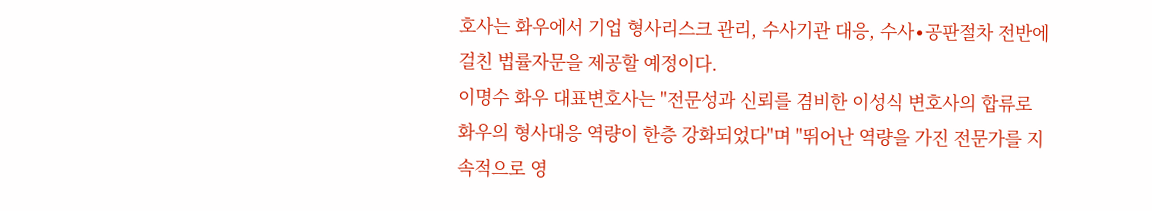호사는 화우에서 기업 형사리스크 관리, 수사기관 대응, 수사∙공판절차 전반에 걸친 법률자문을 제공할 예정이다.
이명수 화우 대표변호사는 "전문성과 신뢰를 겸비한 이성식 변호사의 합류로 화우의 형사대응 역량이 한층 강화되었다"며 "뛰어난 역량을 가진 전문가를 지속적으로 영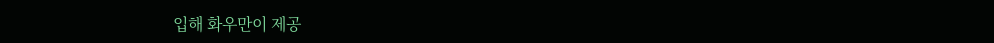입해 화우만이 제공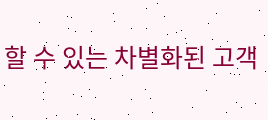할 수 있는 차별화된 고객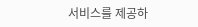서비스를 제공하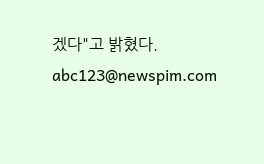겠다"고 밝혔다.
abc123@newspim.com